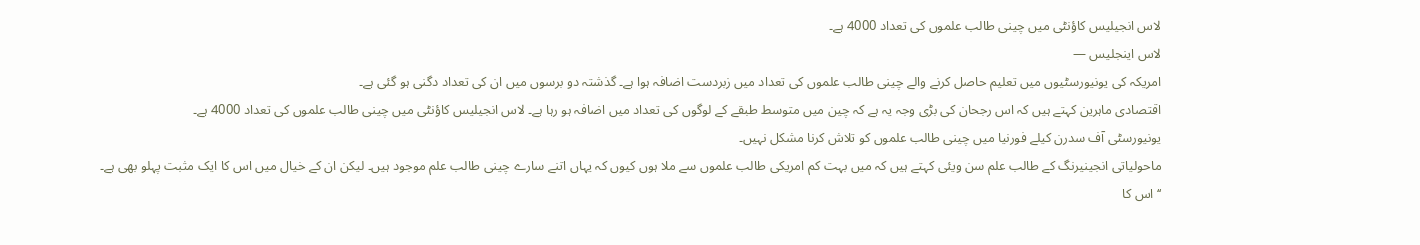لاس انجیلیس کاؤنٹی میں چینی طالب علموں کی تعداد 4000 ہے۔
لاس اینجلیس —
امریکہ کی یونیورسٹیوں میں تعلیم حاصل کرنے والے چینی طالب علموں کی تعداد میں زبردست اضافہ ہوا ہے۔ گذشتہ دو برسوں میں ان کی تعداد دگنی ہو گئی ہے۔
اقتصادی ماہرین کہتے ہیں کہ اس رجحان کی بڑی وجہ یہ ہے کہ چین میں متوسط طبقے کے لوگوں کی تعداد میں اضافہ ہو رہا ہے۔ لاس انجیلیس کاؤنٹی میں چینی طالب علموں کی تعداد 4000 ہے۔
یونیورسٹی آف سدرن کیلے فورنیا میں چینی طالب علموں کو تلاش کرنا مشکل نہیں۔
ماحولیاتی انجینیرنگ کے طالب علم سن ویئی کہتے ہیں کہ میں بہت کم امریکی طالب علموں سے ملا ہوں کیوں کہ یہاں اتنے سارے چینی طالب علم موجود ہیں۔ لیکن ان کے خیال میں اس کا ایک مثبت پہلو بھی ہے۔
‘‘اس کا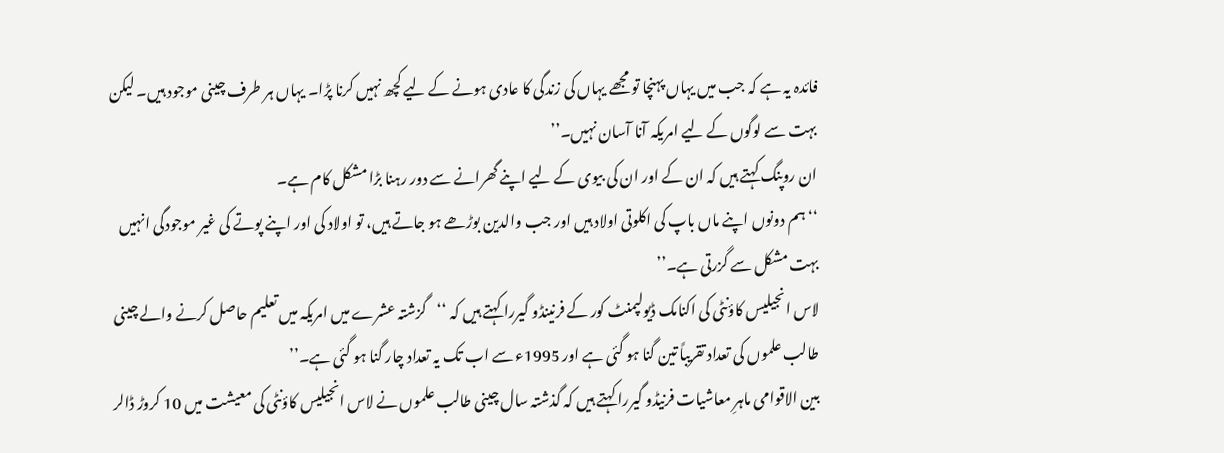فائدہ یہ ہے کہ جب میں یہاں پہنچا تو مجھے یہاں کی زندگی کا عادی ہونے کے لیے کچھ نہیں کرنا پڑا۔ یہاں ہر طرف چینی موجود ہیں۔ لیکن بہت سے لوگوں کے لیے امریکہ آنا آسان نہیں۔’’
ان روپنگ کہتے ہیں کہ ان کے اور ان کی بیوی کے لیے اپنے گھرانے سے دور رہنا بڑا مشکل کام ہے۔
‘‘ہم دونوں اپنے ماں باپ کی اکلوتی اولاد ہیں اور جب والدین بوڑھے ہو جاتے ہیں، تو اولاد کی اور اپنے پوتے کی غیر موجودگی انہیں بہت مشکل سے گزرتی ہے۔’’
لاس انجیلیس کاؤنٹی کی اکنامک ڈیولپمنٹ کور کے فرنینڈو گیررا کہتے ہیں کہ ‘‘گزشتہ عشرے میں امریکہ میں تعلیم حاصل کرنے والے چینی طالب علموں کی تعداد تقریباً تین گنا ہو گئی ہے اور 1995ء سے اب تک یہ تعداد چار گنا ہو گئی ہے۔’’
بین الاقوامی ماہرِ معاشیات فرنیڈو گیررا کہتے ہیں کہ گذشتہ سال چینی طالب علموں نے لاس انجیلیس کاؤنٹی کی معیشت میں 10 کروڑ ڈالر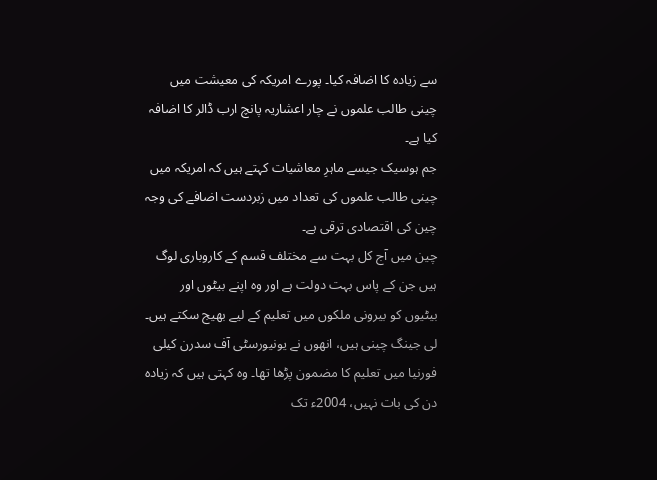سے زیادہ کا اضافہ کیا۔ پورے امریکہ کی معیشت میں چینی طالب علموں نے چار اعشاریہ پانچ ارب ڈالر کا اضافہ کیا ہے۔
جم ہوسیک جیسے ماہرِ معاشیات کہتے ہیں کہ امریکہ میں چینی طالب علموں کی تعداد میں زبردست اضافے کی وجہ چین کی اقتصادی ترقی ہے۔
چین میں آج کل بہت سے مختلف قسم کے کاروباری لوگ ہیں جن کے پاس بہت دولت ہے اور وہ اپنے بیٹوں اور بیٹیوں کو بیرونی ملکوں میں تعلیم کے لیے بھیج سکتے ہیں۔
لی جینگ چینی ہیں، انھوں نے یونیورسٹی آف سدرن کیلی فورنیا میں تعلیم کا مضمون پڑھا تھا۔ وہ کہتی ہیں کہ زیادہ دن کی بات نہیں، 2004ء تک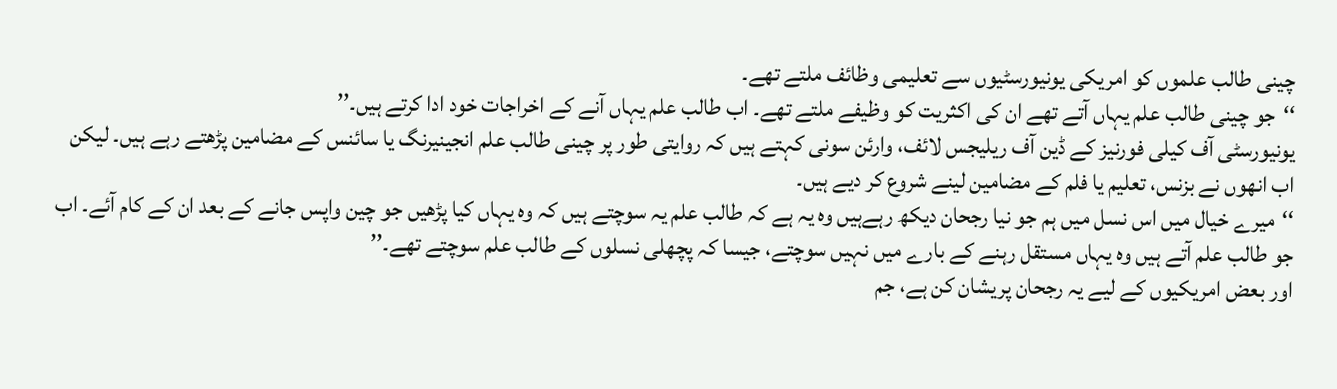چینی طالب علموں کو امریکی یونیورسٹیوں سے تعلیمی وظائف ملتے تھے۔
‘‘جو چینی طالب علم یہاں آتے تھے ان کی اکثریت کو وظیفے ملتے تھے۔ اب طالب علم یہاں آنے کے اخراجات خود ادا کرتے ہیں۔’’
یونیورسٹی آف کیلی فورنیز کے ڈین آف ریلیجس لائف، وارئن سونی کہتے ہیں کہ روایتی طور پر چینی طالب علم انجینیرنگ یا سائنس کے مضامین پڑھتے رہے ہیں۔ لیکن اب انھوں نے بزنس، تعلیم یا فلم کے مضامین لینے شروع کر دیے ہیں۔
‘‘میرے خیال میں اس نسل میں ہم جو نیا رجحان دیکھ رہےہیں وہ یہ ہے کہ طالب علم یہ سوچتے ہیں کہ وہ یہاں کیا پڑھیں جو چین واپس جانے کے بعد ان کے کام آئے۔ اب جو طالب علم آتے ہیں وہ یہاں مستقل رہنے کے بارے میں نہیں سوچتے، جیسا کہ پچھلی نسلوں کے طالب علم سوچتے تھے۔’’
اور بعض امریکیوں کے لیے یہ رجحان پریشان کن ہے، جم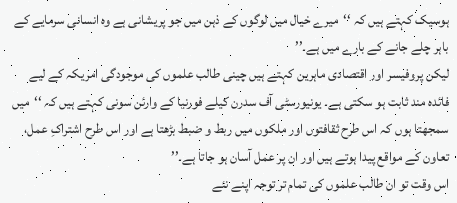ہوسیک کہتے ہیں کہ ‘‘میرے خیال میں لوگوں کے ذہن میں جو پریشانی ہے وہ انسانی سرمایے کے باہر چلے جانے کے بارے میں ہے۔’’
لیکن پروفیسر اور اقتصادی ماہرین کہتے ہیں چینی طالب علموں کی موجودگی امریکہ کے لیے فائدہ مند ثابت ہو سکتی ہے۔ یونیورسٹی آف سدرن کیلے فورنیا کے وارئن سونی کہتے ہیں کہ ‘‘میں سمجھتا ہوں کہ اس طرح ثقافتوں اور ملکوں میں ربط و ضبط بڑھتا ہے اور اس طرح اشتراکِ عمل، تعاون کے مواقع پیدا ہوتے ہیں اور ان پر عمل آسان ہو جاتا ہے۔’’
اس وقت تو ان طالب علموں کی تمام تر توجہ اپنے نئے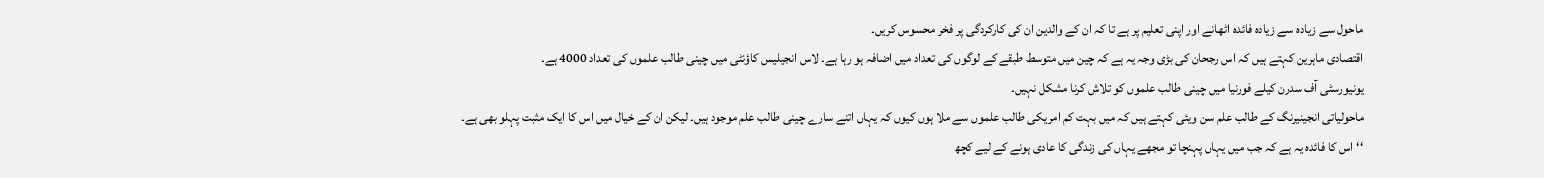ماحول سے زیادہ سے زیادہ فائدہ اٹھانے اور اپنی تعلیم پر ہے تا کہ ان کے والدین ان کی کارکردگی پر فخر محسوس کریں۔
اقتصادی ماہرین کہتے ہیں کہ اس رجحان کی بڑی وجہ یہ ہے کہ چین میں متوسط طبقے کے لوگوں کی تعداد میں اضافہ ہو رہا ہے۔ لاس انجیلیس کاؤنٹی میں چینی طالب علموں کی تعداد 4000 ہے۔
یونیورسٹی آف سدرن کیلے فورنیا میں چینی طالب علموں کو تلاش کرنا مشکل نہیں۔
ماحولیاتی انجینیرنگ کے طالب علم سن ویئی کہتے ہیں کہ میں بہت کم امریکی طالب علموں سے ملا ہوں کیوں کہ یہاں اتنے سارے چینی طالب علم موجود ہیں۔ لیکن ان کے خیال میں اس کا ایک مثبت پہلو بھی ہے۔
‘‘اس کا فائدہ یہ ہے کہ جب میں یہاں پہنچا تو مجھے یہاں کی زندگی کا عادی ہونے کے لیے کچھ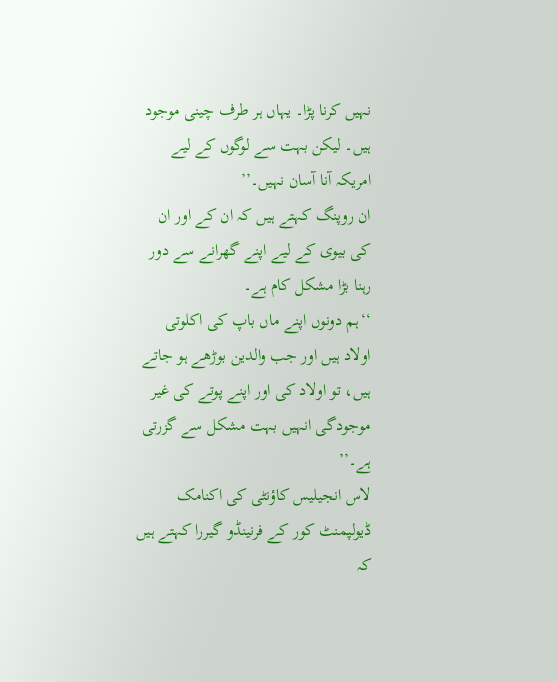نہیں کرنا پڑا۔ یہاں ہر طرف چینی موجود ہیں۔ لیکن بہت سے لوگوں کے لیے امریکہ آنا آسان نہیں۔’’
ان روپنگ کہتے ہیں کہ ان کے اور ان کی بیوی کے لیے اپنے گھرانے سے دور رہنا بڑا مشکل کام ہے۔
‘‘ہم دونوں اپنے ماں باپ کی اکلوتی اولاد ہیں اور جب والدین بوڑھے ہو جاتے ہیں، تو اولاد کی اور اپنے پوتے کی غیر موجودگی انہیں بہت مشکل سے گزرتی ہے۔’’
لاس انجیلیس کاؤنٹی کی اکنامک ڈیولپمنٹ کور کے فرنینڈو گیررا کہتے ہیں کہ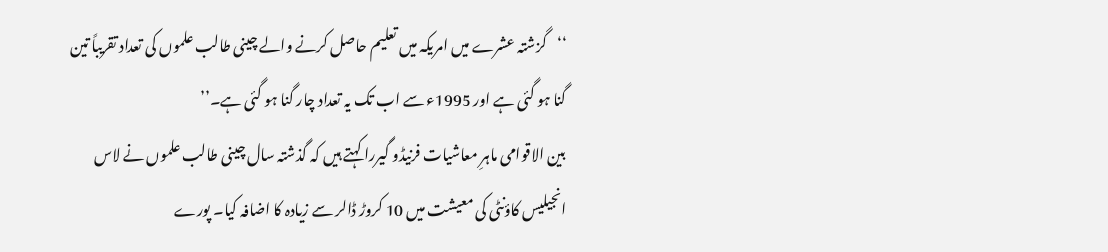‘‘گزشتہ عشرے میں امریکہ میں تعلیم حاصل کرنے والے چینی طالب علموں کی تعداد تقریباً تین گنا ہو گئی ہے اور 1995ء سے اب تک یہ تعداد چار گنا ہو گئی ہے۔’’
بین الاقوامی ماہرِ معاشیات فرنیڈو گیررا کہتے ہیں کہ گذشتہ سال چینی طالب علموں نے لاس انجیلیس کاؤنٹی کی معیشت میں 10 کروڑ ڈالر سے زیادہ کا اضافہ کیا۔ پورے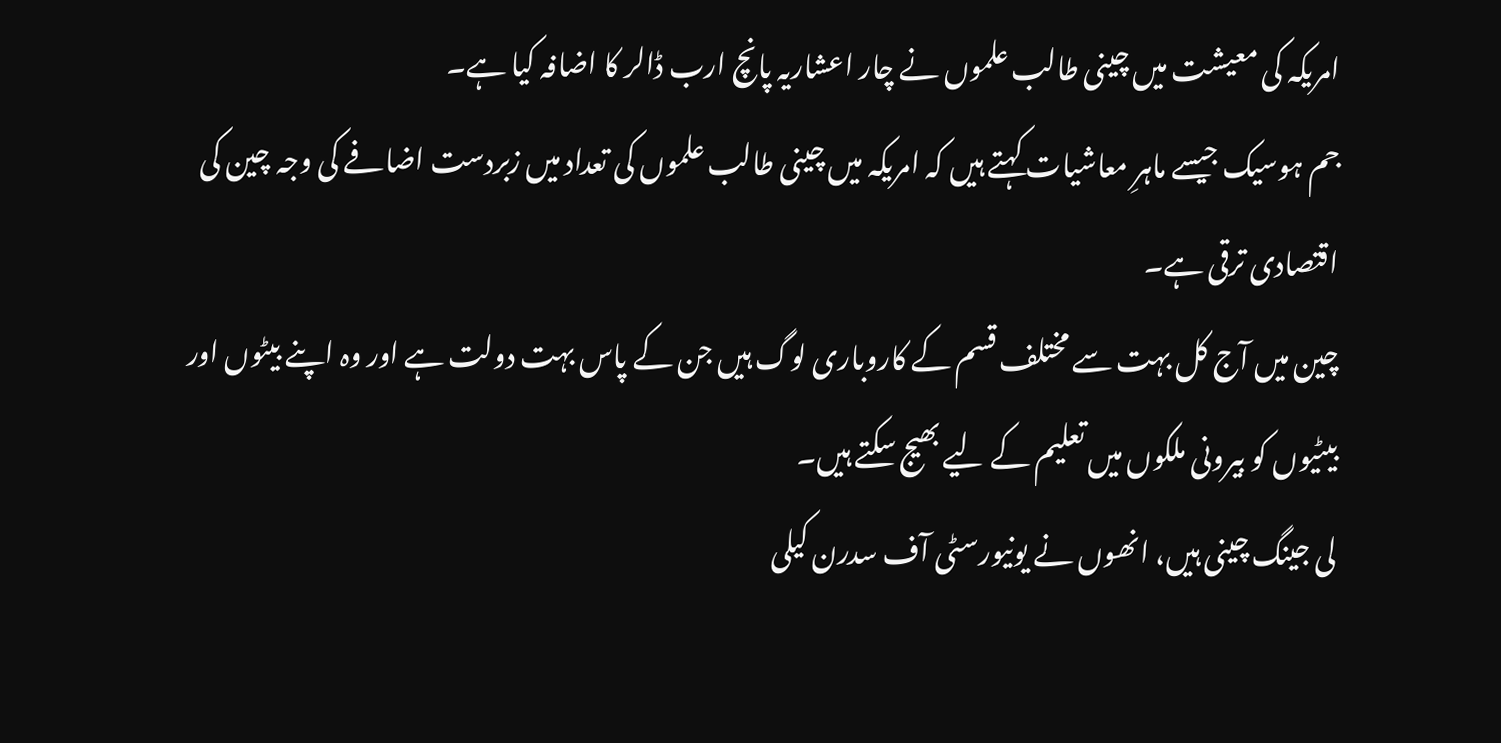امریکہ کی معیشت میں چینی طالب علموں نے چار اعشاریہ پانچ ارب ڈالر کا اضافہ کیا ہے۔
جم ہوسیک جیسے ماہرِ معاشیات کہتے ہیں کہ امریکہ میں چینی طالب علموں کی تعداد میں زبردست اضافے کی وجہ چین کی اقتصادی ترقی ہے۔
چین میں آج کل بہت سے مختلف قسم کے کاروباری لوگ ہیں جن کے پاس بہت دولت ہے اور وہ اپنے بیٹوں اور بیٹیوں کو بیرونی ملکوں میں تعلیم کے لیے بھیج سکتے ہیں۔
لی جینگ چینی ہیں، انھوں نے یونیورسٹی آف سدرن کیلی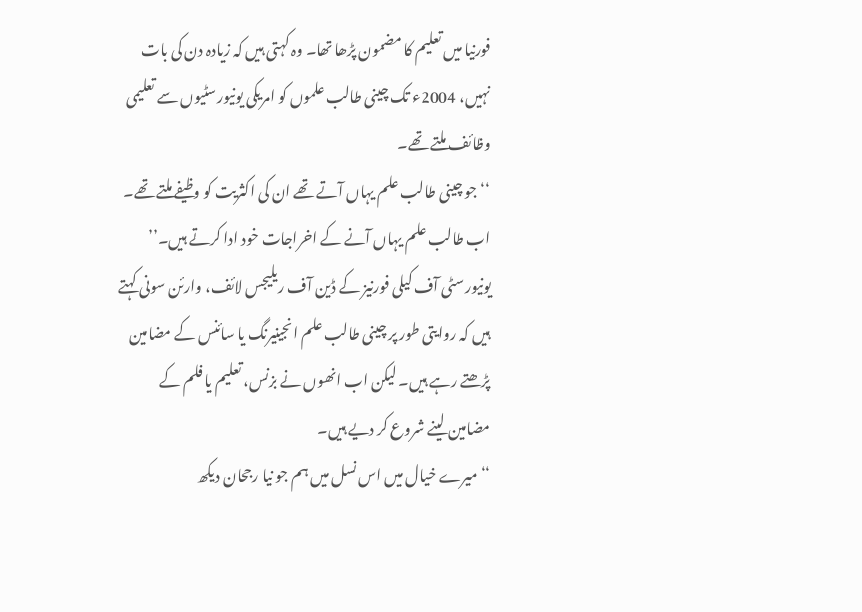فورنیا میں تعلیم کا مضمون پڑھا تھا۔ وہ کہتی ہیں کہ زیادہ دن کی بات نہیں، 2004ء تک چینی طالب علموں کو امریکی یونیورسٹیوں سے تعلیمی وظائف ملتے تھے۔
‘‘جو چینی طالب علم یہاں آتے تھے ان کی اکثریت کو وظیفے ملتے تھے۔ اب طالب علم یہاں آنے کے اخراجات خود ادا کرتے ہیں۔’’
یونیورسٹی آف کیلی فورنیز کے ڈین آف ریلیجس لائف، وارئن سونی کہتے ہیں کہ روایتی طور پر چینی طالب علم انجینیرنگ یا سائنس کے مضامین پڑھتے رہے ہیں۔ لیکن اب انھوں نے بزنس، تعلیم یا فلم کے مضامین لینے شروع کر دیے ہیں۔
‘‘میرے خیال میں اس نسل میں ہم جو نیا رجحان دیکھ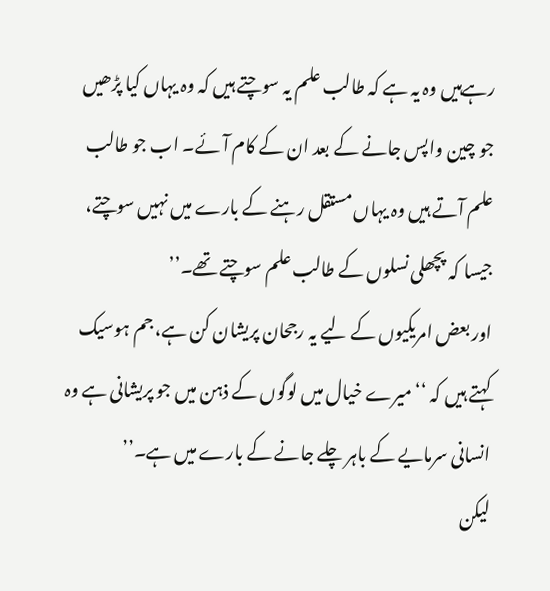رہےہیں وہ یہ ہے کہ طالب علم یہ سوچتے ہیں کہ وہ یہاں کیا پڑھیں جو چین واپس جانے کے بعد ان کے کام آئے۔ اب جو طالب علم آتے ہیں وہ یہاں مستقل رہنے کے بارے میں نہیں سوچتے، جیسا کہ پچھلی نسلوں کے طالب علم سوچتے تھے۔’’
اور بعض امریکیوں کے لیے یہ رجحان پریشان کن ہے، جم ہوسیک کہتے ہیں کہ ‘‘میرے خیال میں لوگوں کے ذہن میں جو پریشانی ہے وہ انسانی سرمایے کے باہر چلے جانے کے بارے میں ہے۔’’
لیکن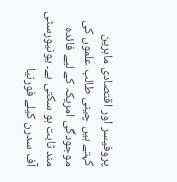پروفیسر اور اقتصادی ماہرین کہتے ہیں چینی طالب علموں کی موجودگی امریکہ کے لیے فائدہ مند ثابت ہو سکتی ہے۔ یونیورسٹی آف سدرن کیلے فورنیا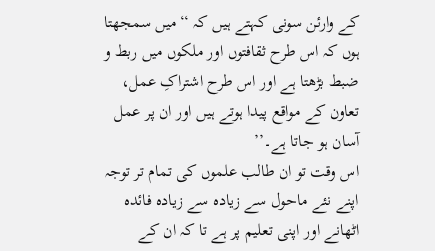کے وارئن سونی کہتے ہیں کہ ‘‘میں سمجھتا ہوں کہ اس طرح ثقافتوں اور ملکوں میں ربط و ضبط بڑھتا ہے اور اس طرح اشتراکِ عمل، تعاون کے مواقع پیدا ہوتے ہیں اور ان پر عمل آسان ہو جاتا ہے۔’’
اس وقت تو ان طالب علموں کی تمام تر توجہ اپنے نئے ماحول سے زیادہ سے زیادہ فائدہ اٹھانے اور اپنی تعلیم پر ہے تا کہ ان کے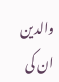والدین ان کی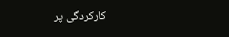کارکردگی پر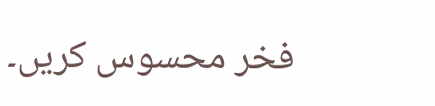فخر محسوس کریں۔